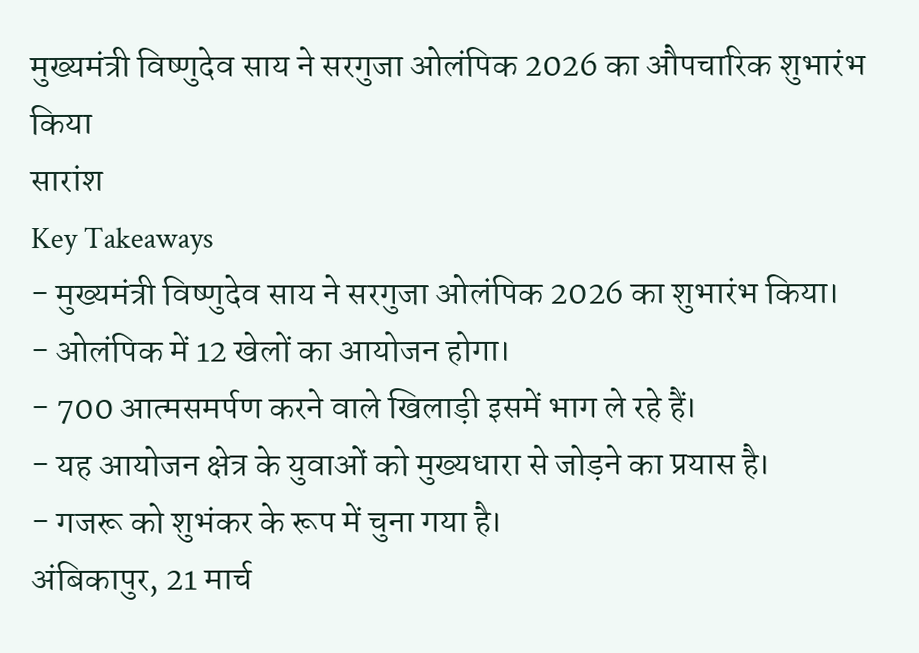मुख्यमंत्री विष्णुदेव साय ने सरगुजा ओलंपिक 2026 का औपचारिक शुभारंभ किया
सारांश
Key Takeaways
- मुख्यमंत्री विष्णुदेव साय ने सरगुजा ओलंपिक 2026 का शुभारंभ किया।
- ओलंपिक में 12 खेलों का आयोजन होगा।
- 700 आत्मसमर्पण करने वाले खिलाड़ी इसमें भाग ले रहे हैं।
- यह आयोजन क्षेत्र के युवाओं को मुख्यधारा से जोड़ने का प्रयास है।
- गजरू को शुभंकर के रूप में चुना गया है।
अंबिकापुर, 21 मार्च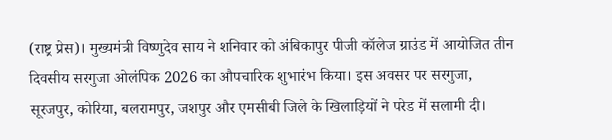(राष्ट्र प्रेस)। मुख्यमंत्री विष्णुदेव साय ने शनिवार को अंबिकापुर पीजी कॉलेज ग्राउंड में आयोजित तीन दिवसीय सरगुजा ओलंपिक 2026 का औपचारिक शुभारंभ किया। इस अवसर पर सरगुजा, सूरजपुर, कोरिया, बलरामपुर, जशपुर और एमसीबी जिले के खिलाड़ियों ने परेड में सलामी दी।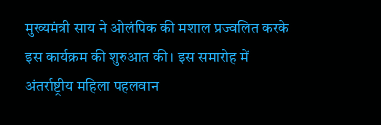मुख्यमंत्री साय ने ओलंपिक की मशाल प्रज्वलित करके इस कार्यक्रम की शुरुआत की। इस समारोह में अंतर्राष्ट्रीय महिला पहलवान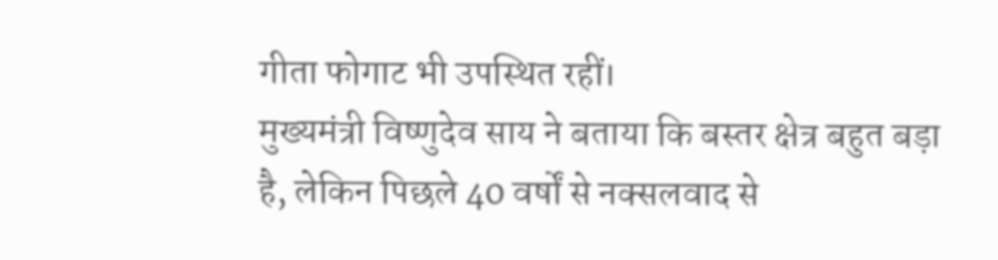गीता फोगाट भी उपस्थित रहीं।
मुख्यमंत्री विष्णुदेव साय ने बताया कि बस्तर क्षेत्र बहुत बड़ा है, लेकिन पिछले 40 वर्षों से नक्सलवाद से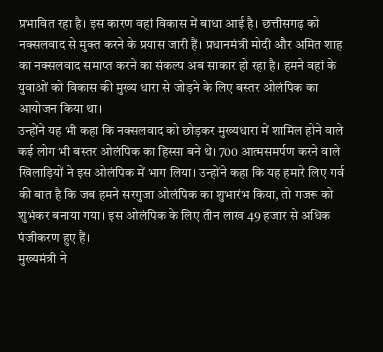प्रभावित रहा है। इस कारण वहां विकास में बाधा आई है। छत्तीसगढ़ को नक्सलवाद से मुक्त करने के प्रयास जारी हैं। प्रधानमंत्री मोदी और अमित शाह का नक्सलवाद समाप्त करने का संकल्प अब साकार हो रहा है। हमने वहां के युवाओं को विकास की मुख्य धारा से जोड़ने के लिए बस्तर ओलंपिक का आयोजन किया था।
उन्होंने यह भी कहा कि नक्सलवाद को छोड़कर मुख्यधारा में शामिल होने वाले कई लोग भी बस्तर ओलंपिक का हिस्सा बने थे। 700 आत्मसमर्पण करने वाले खिलाड़ियों ने इस ओलंपिक में भाग लिया। उन्होंने कहा कि यह हमारे लिए गर्व की बात है कि जब हमने सरगुजा ओलंपिक का शुभारंभ किया, तो गजरू को शुभंकर बनाया गया। इस ओलंपिक के लिए तीन लाख 49 हजार से अधिक पंजीकरण हुए हैं।
मुख्यमंत्री ने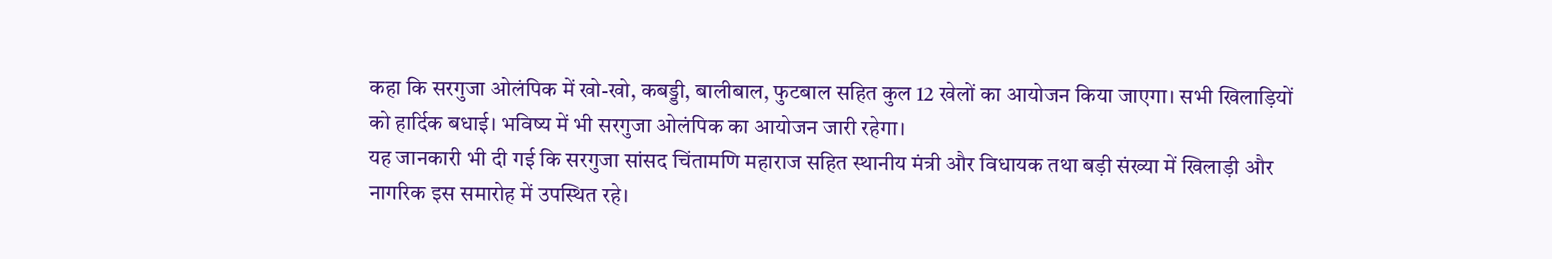कहा कि सरगुजा ओलंपिक में खो-खो, कबड्डी, बालीबाल, फुटबाल सहित कुल 12 खेलों का आयोजन किया जाएगा। सभी खिलाड़ियों को हार्दिक बधाई। भविष्य में भी सरगुजा ओलंपिक का आयोजन जारी रहेगा।
यह जानकारी भी दी गई कि सरगुजा सांसद चिंतामणि महाराज सहित स्थानीय मंत्री और विधायक तथा बड़ी संख्या में खिलाड़ी और नागरिक इस समारोह में उपस्थित रहे।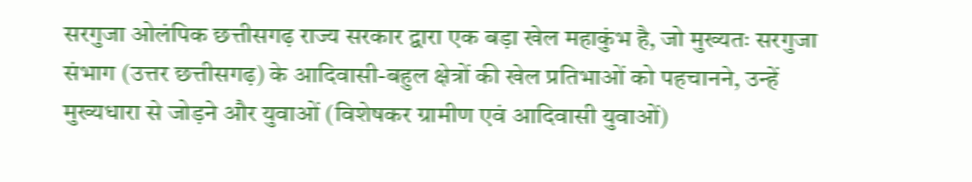सरगुजा ओलंपिक छत्तीसगढ़ राज्य सरकार द्वारा एक बड़ा खेल महाकुंभ है, जो मुख्यतः सरगुजा संभाग (उत्तर छत्तीसगढ़) के आदिवासी-बहुल क्षेत्रों की खेल प्रतिभाओं को पहचानने, उन्हें मुख्यधारा से जोड़ने और युवाओं (विशेषकर ग्रामीण एवं आदिवासी युवाओं)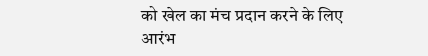को खेल का मंच प्रदान करने के लिए आरंभ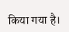किया गया है।